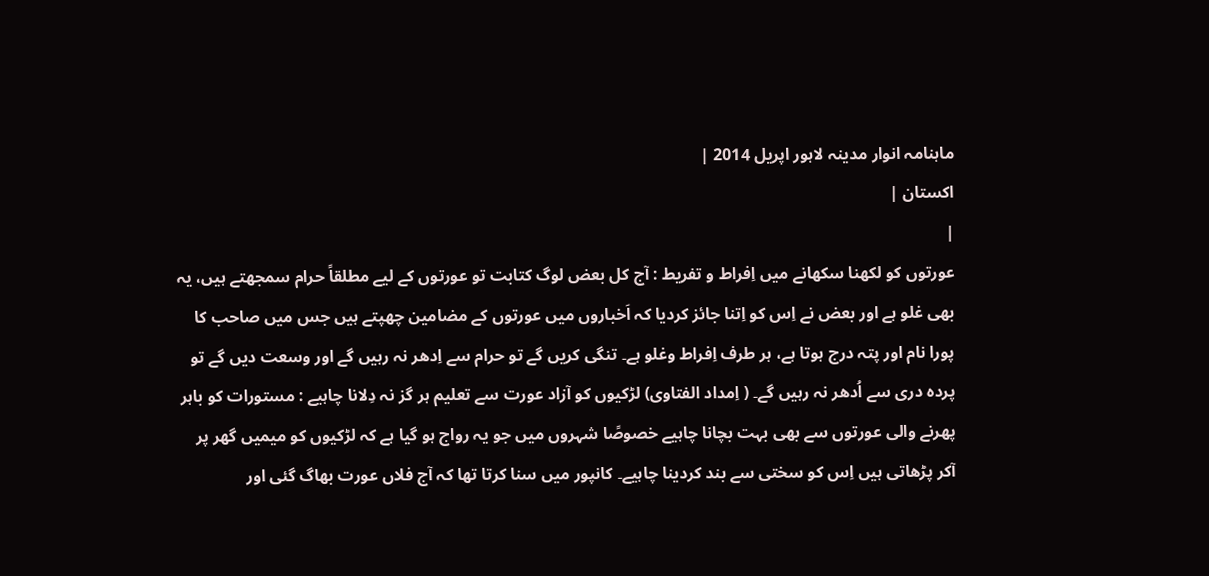ماہنامہ انوار مدینہ لاہور اپریل 2014 |
اكستان |
|
عورتوں کو لکھنا سکھانے میں اِفراط و تفریط : آج کل بعض لوگ کتابت تو عورتوں کے لیے مطلقاً حرام سمجھتے ہیں، یہ بھی غلو ہے اور بعض نے اِس کو اِتنا جائز کردیا کہ اَخباروں میں عورتوں کے مضامین چھپتے ہیں جس میں صاحب کا پورا نام اور پتہ درج ہوتا ہے، ہر طرف اِفراط وغلو ہے۔ تنگی کریں گے تو حرام سے اِدھر نہ رہیں گے اور وسعت دیں گے تو پردہ دری سے اُدھر نہ رہیں گے۔ ( اِمداد الفتاوی) لڑکیوں کو آزاد عورت سے تعلیم ہر گز نہ دِلانا چاہیے : مستورات کو باہر پھرنے والی عورتوں سے بھی بہت بچانا چاہیے خصوصًا شہروں میں جو یہ رواج ہو گیا ہے کہ لڑکیوں کو میمیں گھر پر آکر پڑھاتی ہیں اِس کو سختی سے بند کردینا چاہیے۔ کانپور میں سنا کرتا تھا کہ آج فلاں عورت بھاگ گئی اور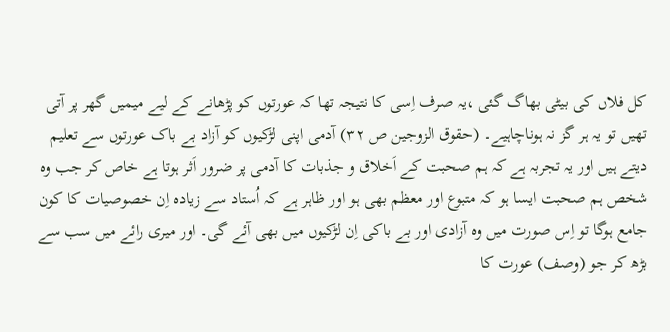کل فلاں کی بیٹی بھاگ گئی ،یہ صرف اِسی کا نتیجہ تھا کہ عورتوں کو پڑھانے کے لیے میمیں گھر پر آتی تھیں تو یہ ہر گز نہ ہوناچاہیے۔ (حقوق الزوجین ص ٣٢) آدمی اپنی لڑکیوں کو آزاد بے باک عورتوں سے تعلیم دیتے ہیں اور یہ تجربہ ہے کہ ہم صحبت کے اَخلاق و جذبات کا آدمی پر ضرور اَثر ہوتا ہے خاص کر جب وہ شخص ہم صحبت ایسا ہو کہ متبوع اور معظم بھی ہو اور ظاہر ہے کہ اُستاد سے زیادہ اِن خصوصیات کا کون جامع ہوگا تو اِس صورت میں وہ آزادی اور بے باکی اِن لڑکیوں میں بھی آئے گی۔ اور میری رائے میں سب سے بڑھ کر جو (وصف) عورت کا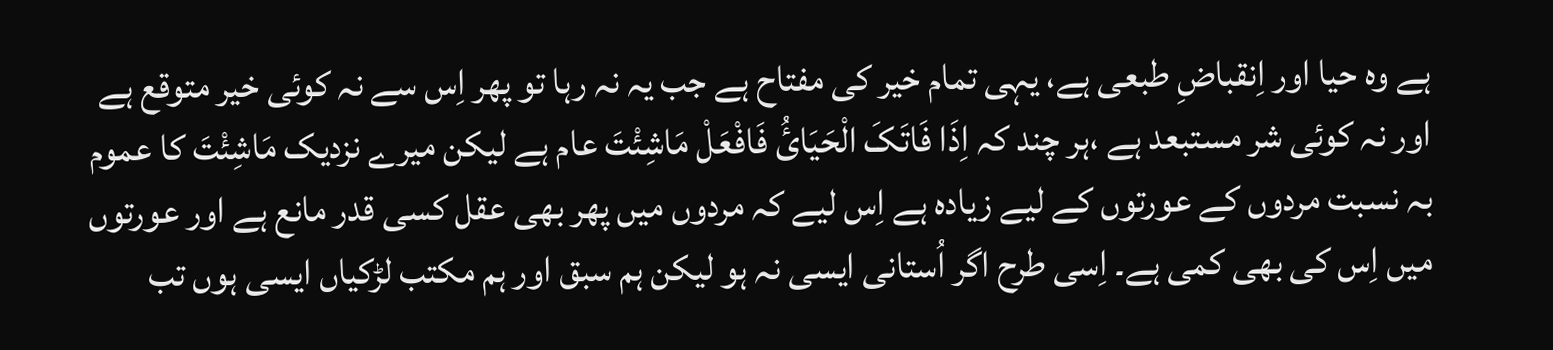ہے وہ حیا اور اِنقباضِ طبعی ہے، یہی تمام خیر کی مفتاح ہے جب یہ نہ رہا تو پھر اِس سے نہ کوئی خیر متوقع ہے اور نہ کوئی شر مستبعد ہے ،ہر چند کہ اِذَا فَاتَکَ الْحَیَائُ فَافْعَلْ مَاشِئْتَ عام ہے لیکن میرے نزدیک مَاشِئْتَ کا عموم بہ نسبت مردوں کے عورتوں کے لیے زیادہ ہے اِس لیے کہ مردوں میں پھر بھی عقل کسی قدر مانع ہے اور عورتوں میں اِس کی بھی کمی ہے۔ اِسی طرح اگر اُستانی ایسی نہ ہو لیکن ہم سبق اور ہم مکتب لڑکیاں ایسی ہوں تب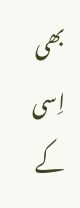بھی اِسی کے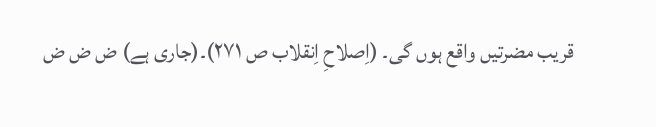قریب مضرتیں واقع ہوں گی۔ (اِصلاحِ اِنقلاب ص ٢٧١)۔(جاری ہے) ض ض ض